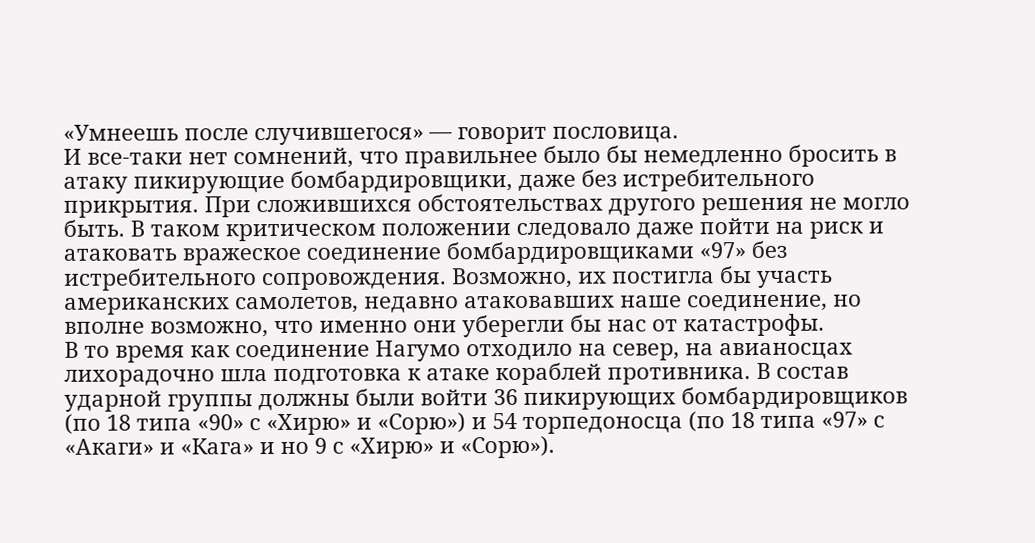«Умнеешь после случившегося» — говорит пословица.
И все-таки нет сомнений, что правильнее было бы немедленно бросить в атаку пикирующие бомбардировщики, даже без истребительного прикрытия. При сложившихся обстоятельствах другого решения не могло быть. В таком критическом положении следовало даже пойти на риск и атаковать вражеское соединение бомбардировщиками «97» без истребительного сопровождения. Возможно, их постигла бы участь американских самолетов, недавно атаковавших наше соединение, но вполне возможно, что именно они уберегли бы нас от катастрофы.
В то время как соединение Нагумо отходило на север, на авианосцах лихорадочно шла подготовка к атаке кораблей противника. В состав ударной группы должны были войти 36 пикирующих бомбардировщиков (по 18 типа «90» с «Хирю» и «Сорю») и 54 торпедоносца (по 18 типа «97» с «Акаги» и «Кага» и но 9 с «Хирю» и «Сорю»).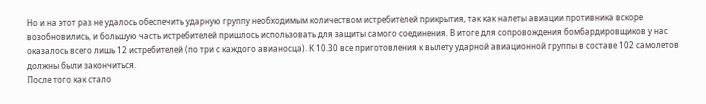Но и на этот раз не удалось обеспечить ударную группу необходимым количеством истребителей прикрытия, так как налеты авиации противника вскоре возобновились, и большую часть истребителей пришлось использовать для защиты самого соединения. В итоге для сопровождения бомбардировщиков у нас оказалось всего лишь 12 истребителей (по три с каждого авианосца). К 10.30 все приготовления к вылету ударной авиационной группы в составе 102 самолетов должны были закончиться.
После того как стало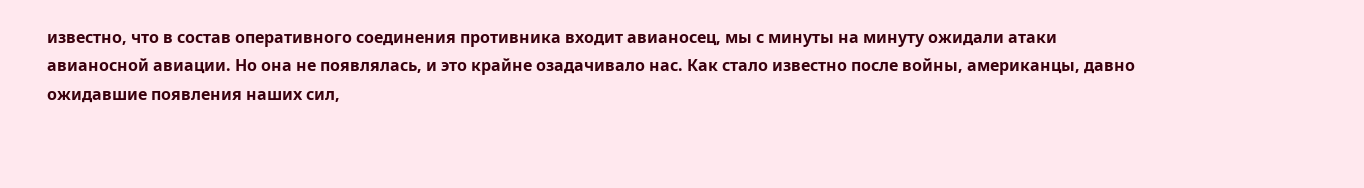известно, что в состав оперативного соединения противника входит авианосец, мы с минуты на минуту ожидали атаки авианосной авиации. Но она не появлялась, и это крайне озадачивало нас. Как стало известно после войны, американцы, давно ожидавшие появления наших сил,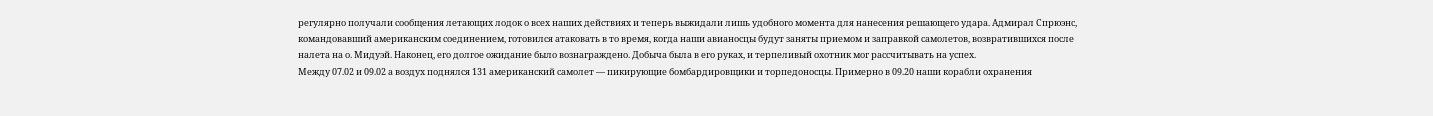регулярно получали сообщения летающих лодок о всех наших действиях и теперь выжидали лишь удобного момента для нанесения решающего удара. Адмирал Спрюэнс, командовавший американским соединением, готовился атаковать в то время, когда наши авианосцы будут заняты приемом и заправкой самолетов, возвратившихся после налета на о. Мидуэй. Наконец, его долгое ожидание было вознаграждено. Добыча была в его руках, и терпеливый охотник мог рассчитывать на успех.
Между 07.02 и 09.02 а воздух поднялся 131 американский самолет — пикирующие бомбардировщики и торпедоносцы. Примерно в 09.20 наши корабли охранения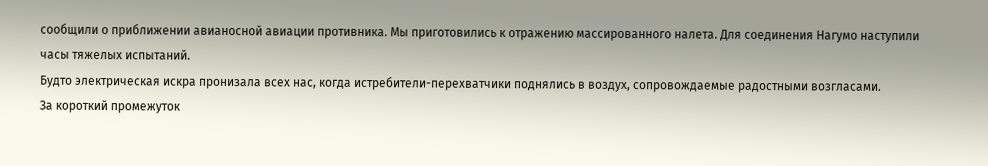сообщили о приближении авианосной авиации противника. Мы приготовились к отражению массированного налета. Для соединения Нагумо наступили часы тяжелых испытаний.
Будто электрическая искра пронизала всех нас, когда истребители-перехватчики поднялись в воздух, сопровождаемые радостными возгласами.
За короткий промежуток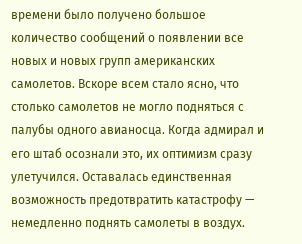времени было получено большое количество сообщений о появлении все новых и новых групп американских самолетов. Вскоре всем стало ясно, что столько самолетов не могло подняться с палубы одного авианосца. Когда адмирал и его штаб осознали это, их оптимизм сразу улетучился. Оставалась единственная возможность предотвратить катастрофу — немедленно поднять самолеты в воздух.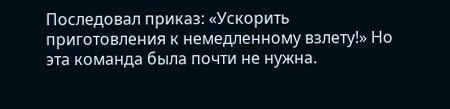Последовал приказ: «Ускорить приготовления к немедленному взлету!» Но эта команда была почти не нужна.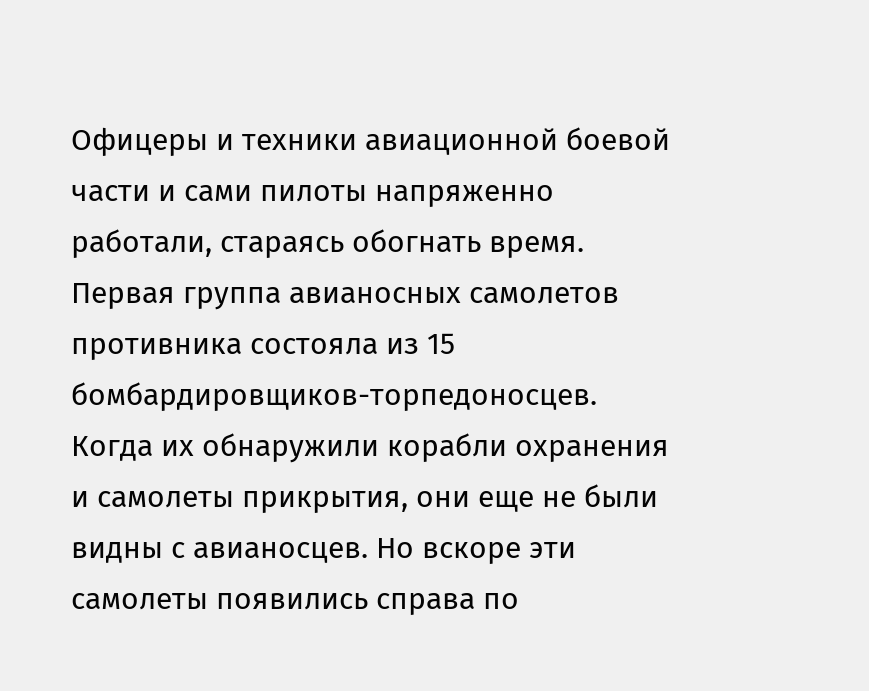Офицеры и техники авиационной боевой части и сами пилоты напряженно работали, стараясь обогнать время.
Первая группа авианосных самолетов противника состояла из 15 бомбардировщиков-торпедоносцев. Когда их обнаружили корабли охранения и самолеты прикрытия, они еще не были видны с авианосцев. Но вскоре эти самолеты появились справа по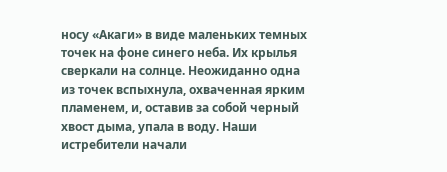носу «Акаги» в виде маленьких темных точек на фоне синего неба. Их крылья сверкали на солнце. Неожиданно одна из точек вспыхнула, охваченная ярким пламенем, и, оставив за собой черный хвост дыма, упала в воду. Наши истребители начали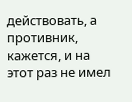действовать, а противник, кажется, и на этот раз не имел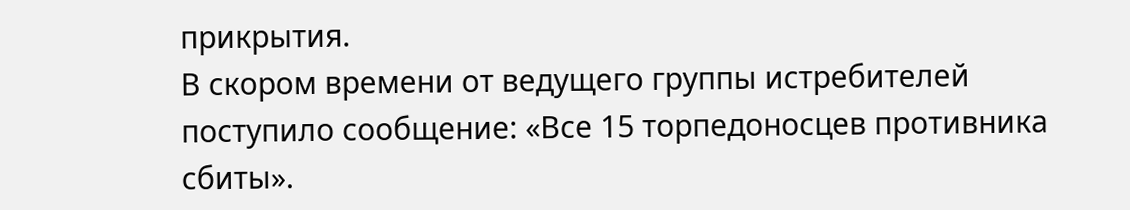прикрытия.
В скором времени от ведущего группы истребителей поступило сообщение: «Все 15 торпедоносцев противника сбиты».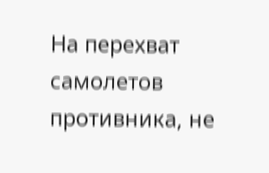На перехват самолетов противника, не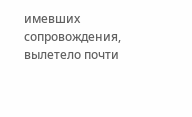имевших сопровождения, вылетело почти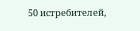50 истребителей,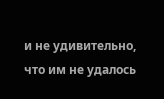и не удивительно, что им не удалось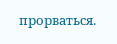прорваться.